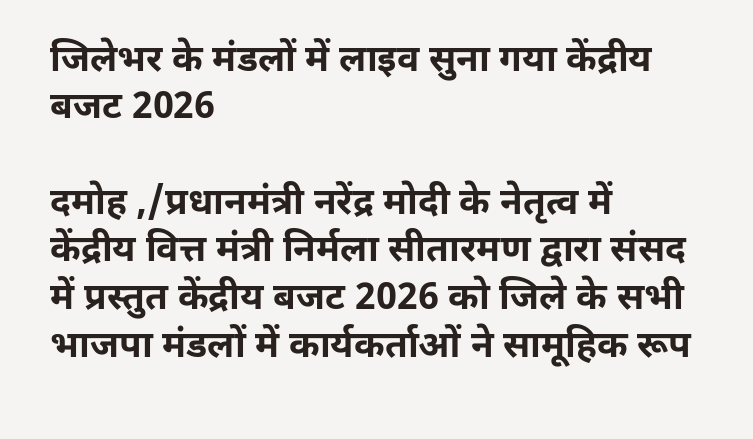जिलेभर के मंडलों में लाइव सुना गया केंद्रीय बजट 2026

दमोह ,/प्रधानमंत्री नरेंद्र मोदी के नेतृत्व में केंद्रीय वित्त मंत्री निर्मला सीतारमण द्वारा संसद में प्रस्तुत केंद्रीय बजट 2026 को जिले के सभी भाजपा मंडलों में कार्यकर्ताओं ने सामूहिक रूप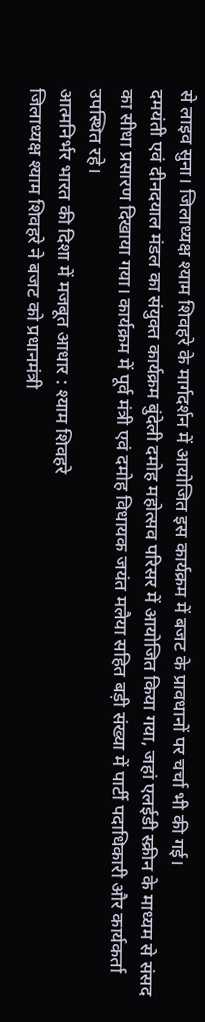से लाइव सुना। जिलाध्यक्ष श्याम शिवहरे के मार्गदर्शन में आयोजित इस कार्यक्रम में बजट के प्रावधानों पर चर्चा भी की गई।
दमयंती एवं दीनदयाल मंडल का संयुक्त कार्यक्रम बुंदेली दमोह महोत्सव परिसर में आयोजित किया गया, जहां एलईडी स्क्रीन के माध्यम से संसद का सीधा प्रसारण दिखाया गया। कार्यक्रम में पूर्व मंत्री एवं दमोह विधायक जयंत मलैया सहित बड़ी संख्या में पार्टी पदाधिकारी और कार्यकर्ता उपस्थित रहे।
आत्मनिर्भर भारत की दिशा में मजबूत आधार : श्याम शिवहरे
जिलाध्यक्ष श्याम शिवहरे ने बजट को प्रधानमंत्री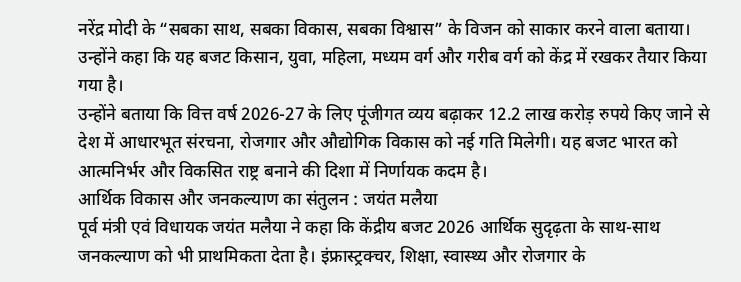नरेंद्र मोदी के “सबका साथ, सबका विकास, सबका विश्वास” के विजन को साकार करने वाला बताया। उन्होंने कहा कि यह बजट किसान, युवा, महिला, मध्यम वर्ग और गरीब वर्ग को केंद्र में रखकर तैयार किया गया है।
उन्होंने बताया कि वित्त वर्ष 2026-27 के लिए पूंजीगत व्यय बढ़ाकर 12.2 लाख करोड़ रुपये किए जाने से देश में आधारभूत संरचना, रोजगार और औद्योगिक विकास को नई गति मिलेगी। यह बजट भारत को आत्मनिर्भर और विकसित राष्ट्र बनाने की दिशा में निर्णायक कदम है।
आर्थिक विकास और जनकल्याण का संतुलन : जयंत मलैया
पूर्व मंत्री एवं विधायक जयंत मलैया ने कहा कि केंद्रीय बजट 2026 आर्थिक सुदृढ़ता के साथ-साथ जनकल्याण को भी प्राथमिकता देता है। इंफ्रास्ट्रक्चर, शिक्षा, स्वास्थ्य और रोजगार के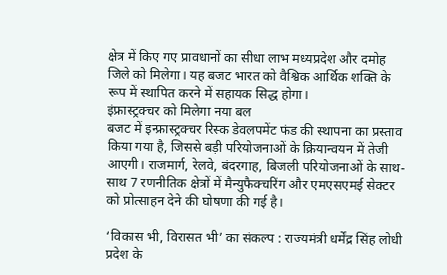क्षेत्र में किए गए प्रावधानों का सीधा लाभ मध्यप्रदेश और दमोह जिले को मिलेगा। यह बजट भारत को वैश्विक आर्थिक शक्ति के रूप में स्थापित करने में सहायक सिद्ध होगा।
इंफ्रास्ट्रक्चर को मिलेगा नया बल
बजट में इन्फ्रास्ट्रक्चर रिस्क डेवलपमेंट फंड की स्थापना का प्रस्ताव किया गया है, जिससे बड़ी परियोजनाओं के क्रियान्वयन में तेजी आएगी। राजमार्ग, रेलवे, बंदरगाह, बिजली परियोजनाओं के साथ-साथ 7 रणनीतिक क्षेत्रों में मैन्युफैक्चरिंग और एमएसएमई सेक्टर को प्रोत्साहन देने की घोषणा की गई है।

‘विकास भी, विरासत भी’ का संकल्प : राज्यमंत्री धर्मेंद्र सिंह लोधी
प्रदेश के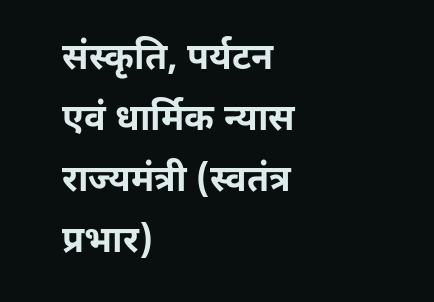संस्कृति, पर्यटन एवं धार्मिक न्यास राज्यमंत्री (स्वतंत्र प्रभार)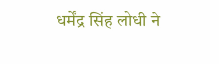धर्मेंद्र सिंह लोधी ने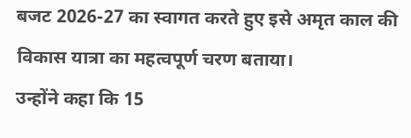बजट 2026-27 का स्वागत करते हुए इसे अमृत काल की विकास यात्रा का महत्वपूर्ण चरण बताया।
उन्होंने कहा कि 15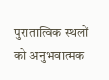पुरातात्विक स्थलों को अनुभवात्मक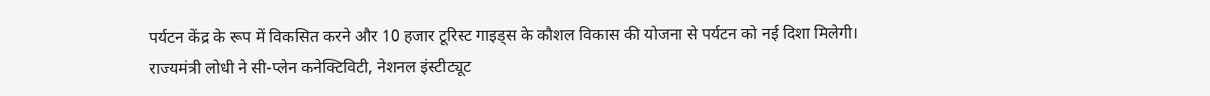पर्यटन केंद्र के रूप में विकसित करने और 10 हजार टूरिस्ट गाइड्स के कौशल विकास की योजना से पर्यटन को नई दिशा मिलेगी।
राज्यमंत्री लोधी ने सी-प्लेन कनेक्टिविटी, नेशनल इंस्टीट्यूट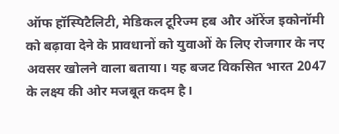ऑफ हॉस्पिटैलिटी, मेडिकल टूरिज्म हब और ऑरेंज इकोनॉमी को बढ़ावा देने के प्रावधानों को युवाओं के लिए रोजगार के नए अवसर खोलने वाला बताया। यह बजट विकसित भारत 2047 के लक्ष्य की ओर मजबूत कदम है।